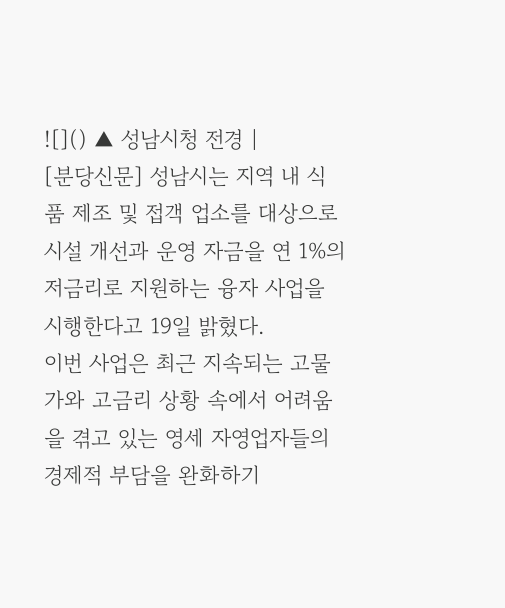![]() ▲ 성남시청 전경 |
[분당신문] 성남시는 지역 내 식품 제조 및 접객 업소를 대상으로 시설 개선과 운영 자금을 연 1%의 저금리로 지원하는 융자 사업을 시행한다고 19일 밝혔다.
이번 사업은 최근 지속되는 고물가와 고금리 상황 속에서 어려움을 겪고 있는 영세 자영업자들의 경제적 부담을 완화하기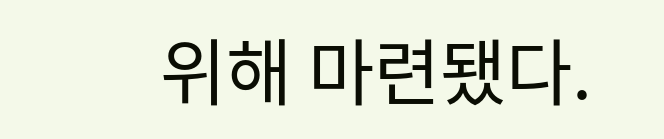위해 마련됐다.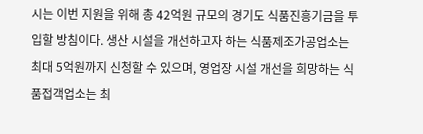시는 이번 지원을 위해 총 42억원 규모의 경기도 식품진흥기금을 투입할 방침이다. 생산 시설을 개선하고자 하는 식품제조가공업소는 최대 5억원까지 신청할 수 있으며, 영업장 시설 개선을 희망하는 식품접객업소는 최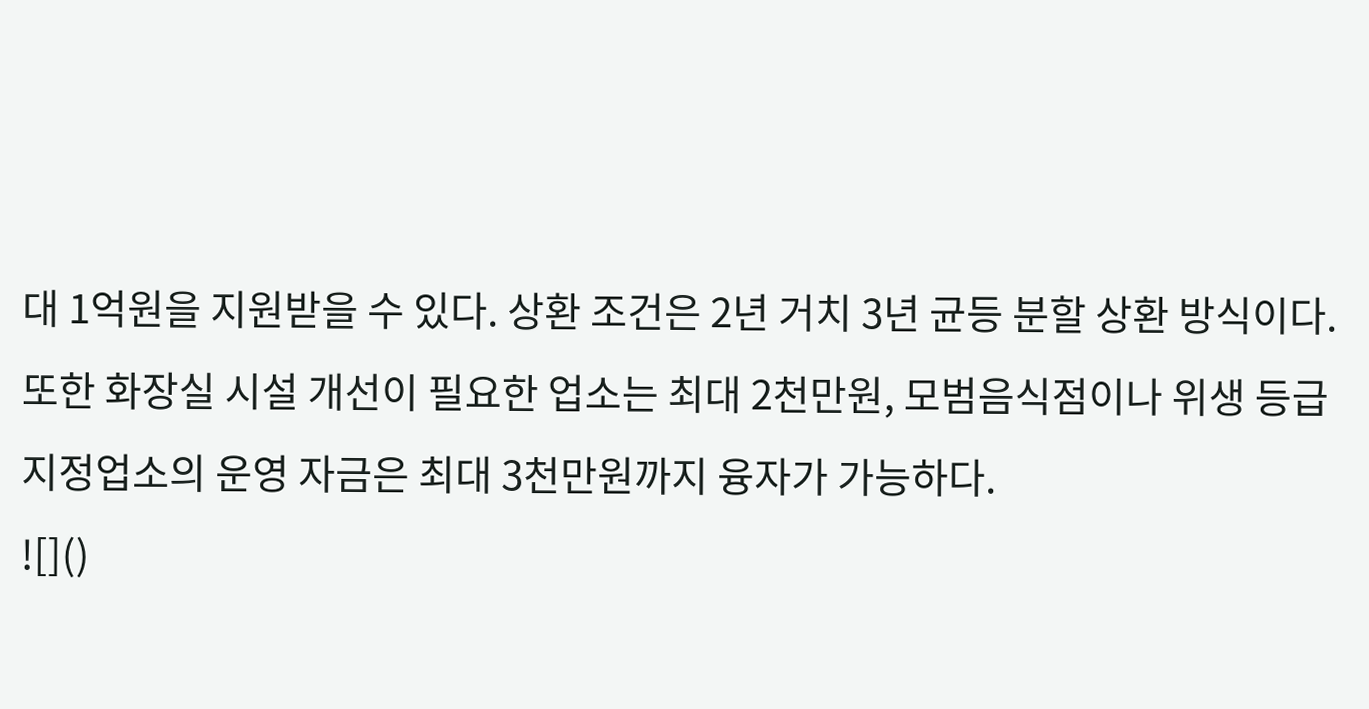대 1억원을 지원받을 수 있다. 상환 조건은 2년 거치 3년 균등 분할 상환 방식이다.
또한 화장실 시설 개선이 필요한 업소는 최대 2천만원, 모범음식점이나 위생 등급 지정업소의 운영 자금은 최대 3천만원까지 융자가 가능하다.
![]()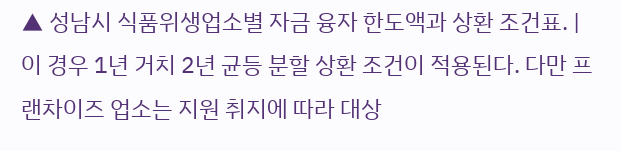▲ 성남시 식품위생업소별 자금 융자 한도액과 상환 조건표. |
이 경우 1년 거치 2년 균등 분할 상환 조건이 적용된다. 다만 프랜차이즈 업소는 지원 취지에 따라 대상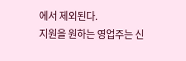에서 제외된다.
지원을 원하는 영업주는 신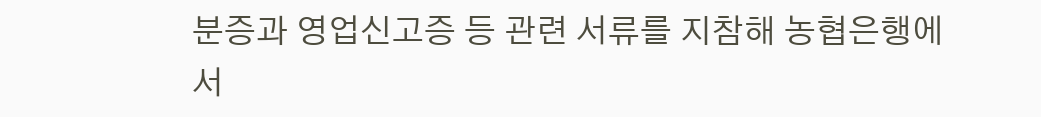분증과 영업신고증 등 관련 서류를 지참해 농협은행에서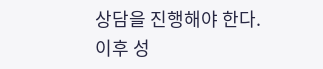상담을 진행해야 한다. 이후 성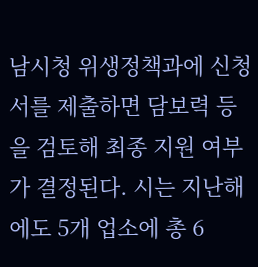남시청 위생정책과에 신청서를 제출하면 담보력 등을 검토해 최종 지원 여부가 결정된다. 시는 지난해에도 5개 업소에 총 6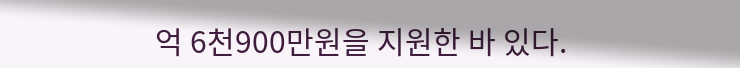억 6천900만원을 지원한 바 있다.